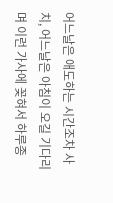어느날은 애도하는 시간조차 사치, 어느날은 아침이 오길 기다리며 이런 가사에 꽂혀서 하루종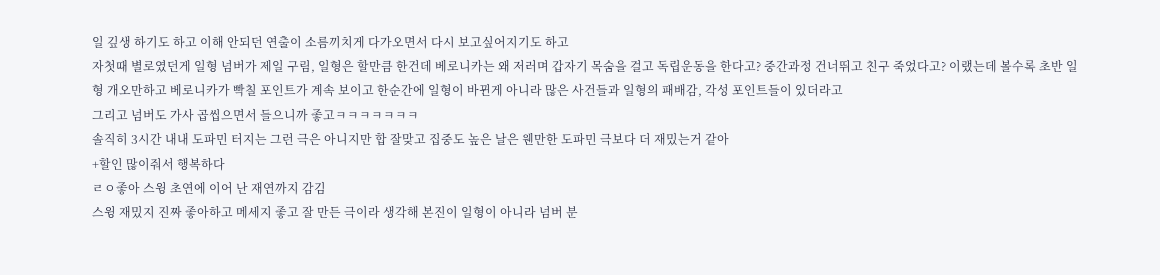일 깊생 하기도 하고 이해 안되던 연출이 소름끼치게 다가오면서 다시 보고싶어지기도 하고
자첫때 별로였던게 일형 넘버가 제일 구림, 일형은 할만큼 한건데 베로니카는 왜 저러며 갑자기 목숨을 걸고 독립운동을 한다고? 중간과정 건너뛰고 친구 죽었다고? 이랬는데 볼수록 초반 일형 개오만하고 베로니카가 빡칠 포인트가 계속 보이고 한순간에 일형이 바뀐게 아니라 많은 사건들과 일형의 패배감, 각성 포인트들이 있더라고
그리고 넘버도 가사 곱씹으면서 들으니까 좋고ㅋㅋㅋㅋㅋㅋㅋ
솔직히 3시간 내내 도파민 터지는 그런 극은 아니지만 합 잘맞고 집중도 높은 날은 웬만한 도파민 극보다 더 재밌는거 같아
+할인 많이줘서 행복하다
ㄹㅇ좋아 스윙 초연에 이어 난 재연까지 감김
스윙 재밌지 진짜 좋아하고 메세지 좋고 잘 만든 극이라 생각해 본진이 일형이 아니라 넘버 분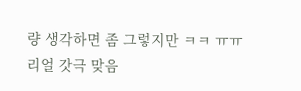량 생각하면 좀 그렇지만 ㅋㅋ ㅠㅠ
리얼 갓극 맞음